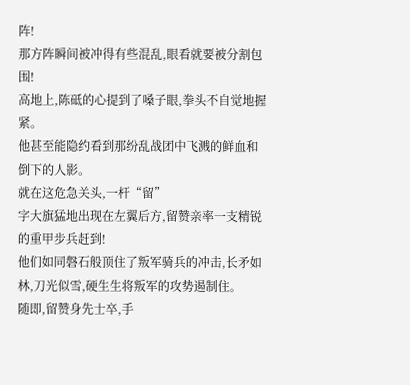阵!
那方阵瞬间被冲得有些混乱,眼看就要被分割包围!
高地上,陈砥的心提到了嗓子眼,拳头不自觉地握紧。
他甚至能隐约看到那纷乱战团中飞溅的鲜血和倒下的人影。
就在这危急关头,一杆“留”
字大旗猛地出现在左翼后方,留赞亲率一支精锐的重甲步兵赶到!
他们如同磐石般顶住了叛军骑兵的冲击,长矛如林,刀光似雪,硬生生将叛军的攻势遏制住。
随即,留赞身先士卒,手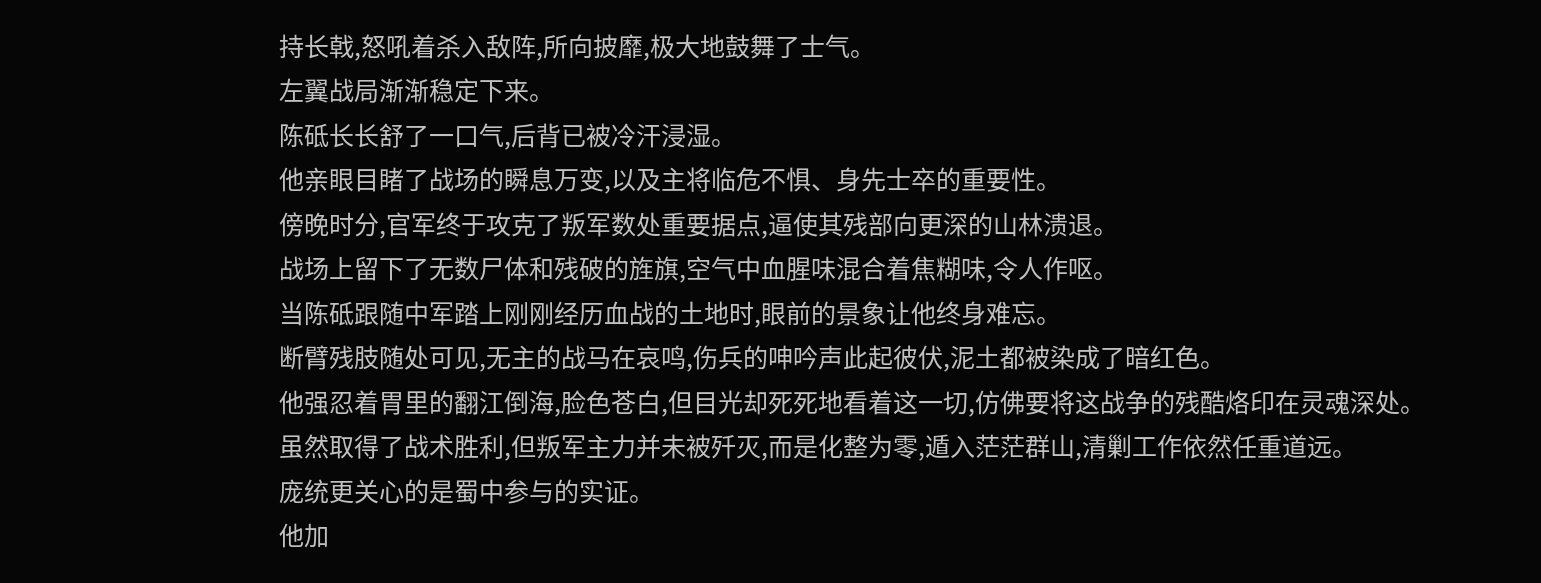持长戟,怒吼着杀入敌阵,所向披靡,极大地鼓舞了士气。
左翼战局渐渐稳定下来。
陈砥长长舒了一口气,后背已被冷汗浸湿。
他亲眼目睹了战场的瞬息万变,以及主将临危不惧、身先士卒的重要性。
傍晚时分,官军终于攻克了叛军数处重要据点,逼使其残部向更深的山林溃退。
战场上留下了无数尸体和残破的旌旗,空气中血腥味混合着焦糊味,令人作呕。
当陈砥跟随中军踏上刚刚经历血战的土地时,眼前的景象让他终身难忘。
断臂残肢随处可见,无主的战马在哀鸣,伤兵的呻吟声此起彼伏,泥土都被染成了暗红色。
他强忍着胃里的翻江倒海,脸色苍白,但目光却死死地看着这一切,仿佛要将这战争的残酷烙印在灵魂深处。
虽然取得了战术胜利,但叛军主力并未被歼灭,而是化整为零,遁入茫茫群山,清剿工作依然任重道远。
庞统更关心的是蜀中参与的实证。
他加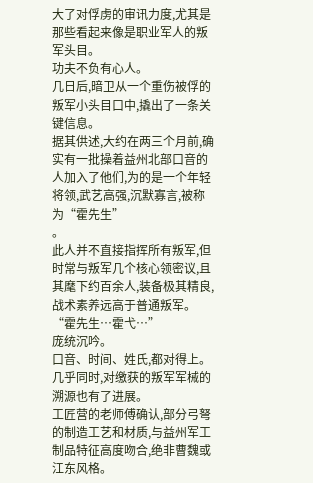大了对俘虏的审讯力度,尤其是那些看起来像是职业军人的叛军头目。
功夫不负有心人。
几日后,暗卫从一个重伤被俘的叛军小头目口中,撬出了一条关键信息。
据其供述,大约在两三个月前,确实有一批操着益州北部口音的人加入了他们,为的是一个年轻将领,武艺高强,沉默寡言,被称为“霍先生”
。
此人并不直接指挥所有叛军,但时常与叛军几个核心领密议,且其麾下约百余人,装备极其精良,战术素养远高于普通叛军。
“霍先生…霍弋…”
庞统沉吟。
口音、时间、姓氏,都对得上。
几乎同时,对缴获的叛军军械的溯源也有了进展。
工匠营的老师傅确认,部分弓弩的制造工艺和材质,与益州军工制品特征高度吻合,绝非曹魏或江东风格。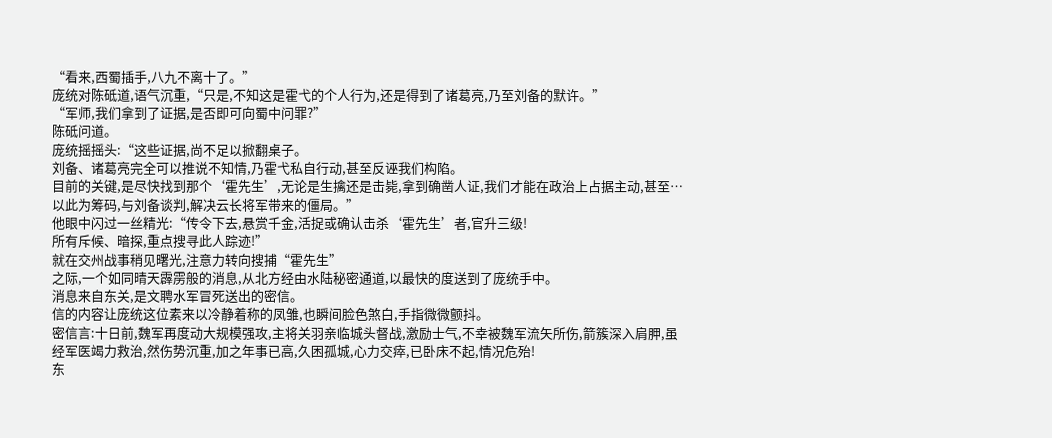“看来,西蜀插手,八九不离十了。”
庞统对陈砥道,语气沉重,“只是,不知这是霍弋的个人行为,还是得到了诸葛亮,乃至刘备的默许。”
“军师,我们拿到了证据,是否即可向蜀中问罪?”
陈砥问道。
庞统摇摇头:“这些证据,尚不足以掀翻桌子。
刘备、诸葛亮完全可以推说不知情,乃霍弋私自行动,甚至反诬我们构陷。
目前的关键,是尽快找到那个‘霍先生’,无论是生擒还是击毙,拿到确凿人证,我们才能在政治上占据主动,甚至…以此为筹码,与刘备谈判,解决云长将军带来的僵局。”
他眼中闪过一丝精光:“传令下去,悬赏千金,活捉或确认击杀‘霍先生’者,官升三级!
所有斥候、暗探,重点搜寻此人踪迹!”
就在交州战事稍见曙光,注意力转向搜捕“霍先生”
之际,一个如同晴天霹雳般的消息,从北方经由水陆秘密通道,以最快的度送到了庞统手中。
消息来自东关,是文聘水军冒死送出的密信。
信的内容让庞统这位素来以冷静着称的凤雏,也瞬间脸色煞白,手指微微颤抖。
密信言:十日前,魏军再度动大规模强攻,主将关羽亲临城头督战,激励士气,不幸被魏军流矢所伤,箭簇深入肩胛,虽经军医竭力救治,然伤势沉重,加之年事已高,久困孤城,心力交瘁,已卧床不起,情况危殆!
东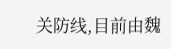关防线,目前由魏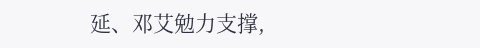延、邓艾勉力支撑,